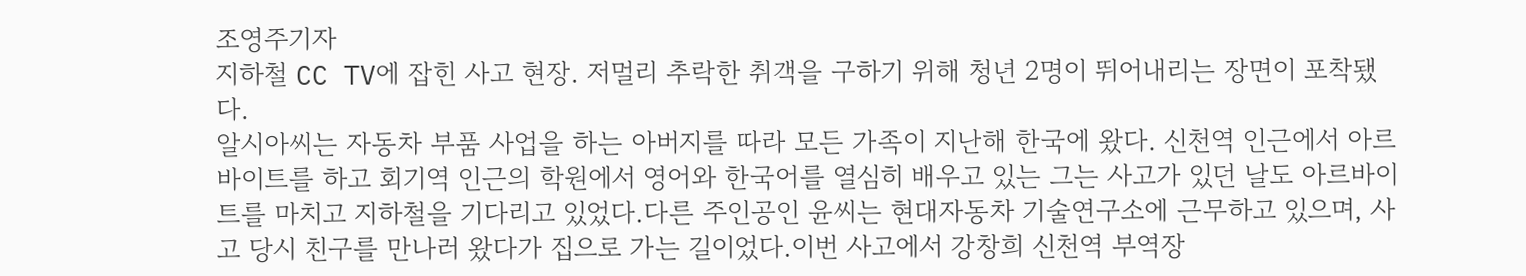조영주기자
지하철 CC TV에 잡힌 사고 현장. 저멀리 추락한 취객을 구하기 위해 청년 2명이 뛰어내리는 장면이 포착됐다.
알시아씨는 자동차 부품 사업을 하는 아버지를 따라 모든 가족이 지난해 한국에 왔다. 신천역 인근에서 아르바이트를 하고 회기역 인근의 학원에서 영어와 한국어를 열심히 배우고 있는 그는 사고가 있던 날도 아르바이트를 마치고 지하철을 기다리고 있었다.다른 주인공인 윤씨는 현대자동차 기술연구소에 근무하고 있으며, 사고 당시 친구를 만나러 왔다가 집으로 가는 길이었다.이번 사고에서 강창희 신천역 부역장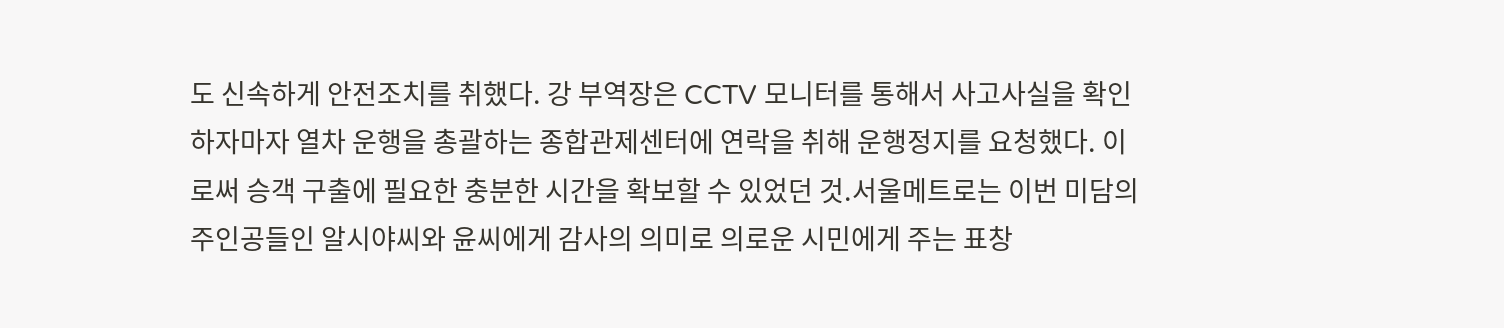도 신속하게 안전조치를 취했다. 강 부역장은 CCTV 모니터를 통해서 사고사실을 확인하자마자 열차 운행을 총괄하는 종합관제센터에 연락을 취해 운행정지를 요청했다. 이로써 승객 구출에 필요한 충분한 시간을 확보할 수 있었던 것.서울메트로는 이번 미담의 주인공들인 알시야씨와 윤씨에게 감사의 의미로 의로운 시민에게 주는 표창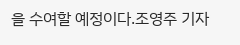을 수여할 예정이다.조영주 기자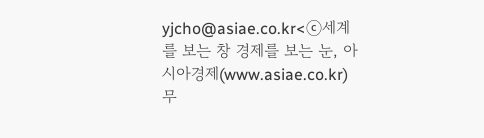yjcho@asiae.co.kr<ⓒ세계를 보는 창 경제를 보는 눈, 아시아경제(www.asiae.co.kr) 무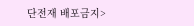단전재 배포금지>